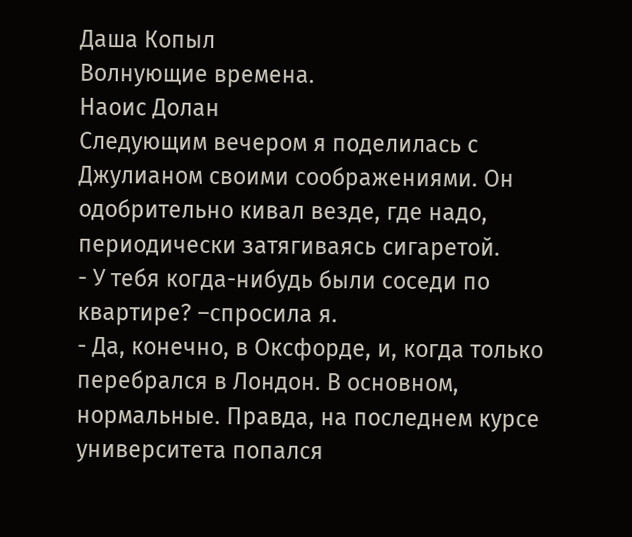Даша Копыл
Волнующие времена.
Наоис Долан
Следующим вечером я поделилась с Джулианом своими соображениями. Он одобрительно кивал везде, где надо, периодически затягиваясь сигаретой.
- У тебя когда-нибудь были соседи по квартире? –спросила я.
- Да, конечно, в Оксфорде, и, когда только перебрался в Лондон. В основном, нормальные. Правда, на последнем курсе университета попался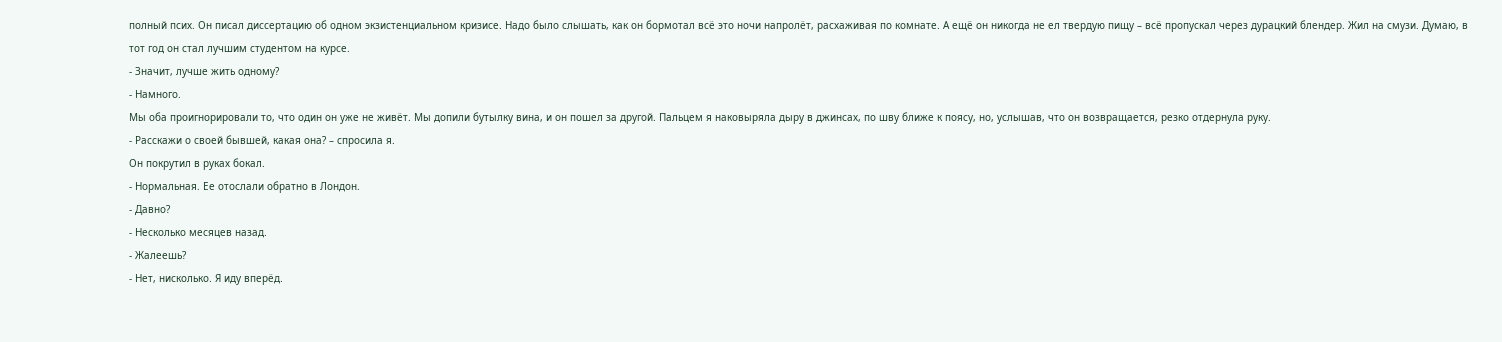полный псих. Он писал диссертацию об одном экзистенциальном кризисе. Надо было слышать, как он бормотал всё это ночи напролёт, расхаживая по комнате. А ещё он никогда не ел твердую пищу – всё пропускал через дурацкий блендер. Жил на смузи. Думаю, в тот год он стал лучшим студентом на курсе.
- Значит, лучше жить одному?
- Намного.
Мы оба проигнорировали то, что один он уже не живёт. Мы допили бутылку вина, и он пошел за другой. Пальцем я наковыряла дыру в джинсах, по шву ближе к поясу, но, услышав, что он возвращается, резко отдернула руку.
- Расскажи о своей бывшей, какая она? – спросила я.
Он покрутил в руках бокал.
- Нормальная. Ее отослали обратно в Лондон.
- Давно?
- Несколько месяцев назад.
- Жалеешь?
- Нет, нисколько. Я иду вперёд.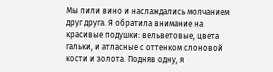Мы пили вино и наслаждались молчанием друг друга. Я обратила внимание на красивые подушки: вельветовые, цвета гальки, и атласные с оттенком слоновой кости и золота. Подняв одну, я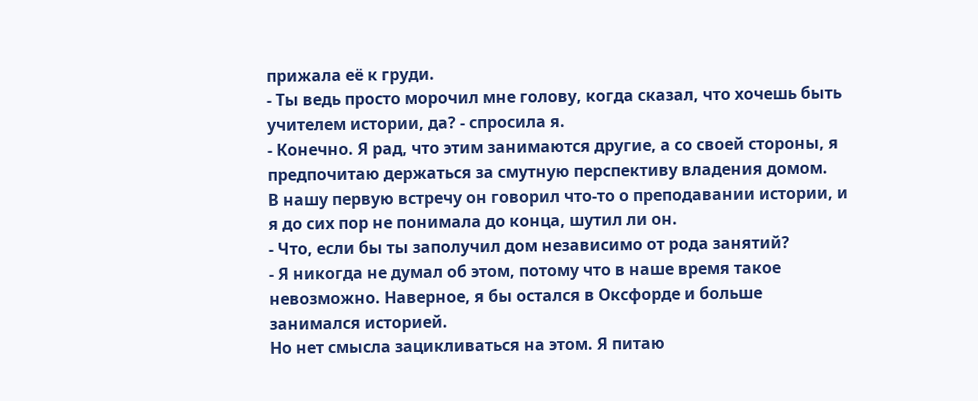прижала её к груди.
- Ты ведь просто морочил мне голову, когда сказал, что хочешь быть учителем истории, да? - спросила я.
- Конечно. Я рад, что этим занимаются другие, а со своей стороны, я предпочитаю держаться за смутную перспективу владения домом.
В нашу первую встречу он говорил что-то о преподавании истории, и я до сих пор не понимала до конца, шутил ли он.
- Что, если бы ты заполучил дом независимо от рода занятий?
- Я никогда не думал об этом, потому что в наше время такое невозможно. Наверное, я бы остался в Оксфорде и больше занимался историей.
Но нет смысла зацикливаться на этом. Я питаю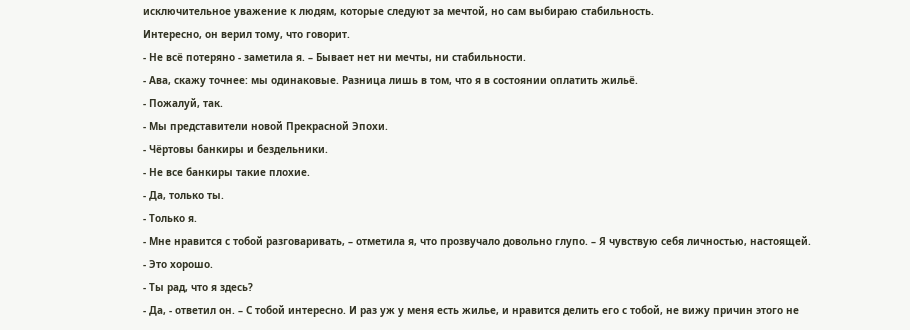исключительное уважение к людям, которые следуют за мечтой, но сам выбираю стабильность.
Интересно, он верил тому, что говорит.
- Не всё потеряно - заметила я. – Бывает нет ни мечты, ни стабильности.
- Ава, скажу точнее: мы одинаковые. Разница лишь в том, что я в состоянии оплатить жильё.
- Пожалуй, так.
- Мы представители новой Прекрасной Эпохи.
- Чёртовы банкиры и бездельники.
- Не все банкиры такие плохие.
- Да, только ты.
- Только я.
- Мне нравится с тобой разговаривать, – отметила я, что прозвучало довольно глупо. – Я чувствую себя личностью, настоящей.
- Это хорошо.
- Ты рад, что я здесь?
- Да, - ответил он. – С тобой интересно. И раз уж у меня есть жилье, и нравится делить его с тобой, не вижу причин этого не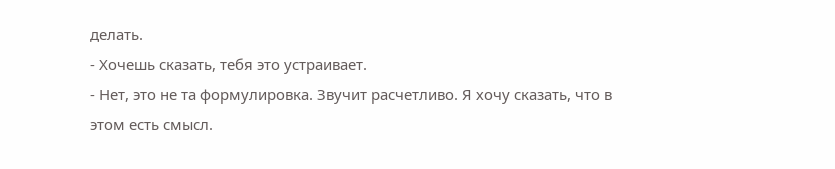делать.
- Хочешь сказать, тебя это устраивает.
- Нет, это не та формулировка. Звучит расчетливо. Я хочу сказать, что в этом есть смысл.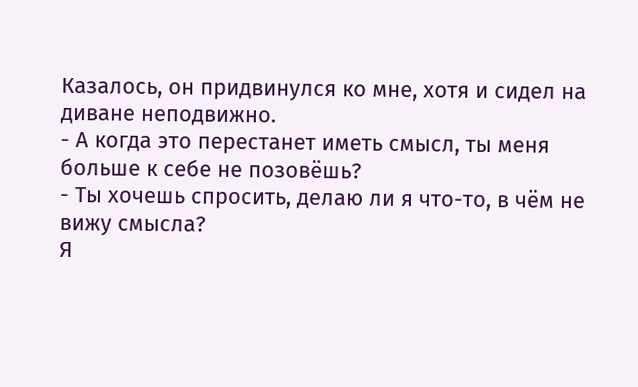Казалось, он придвинулся ко мне, хотя и сидел на диване неподвижно.
- А когда это перестанет иметь смысл, ты меня больше к себе не позовёшь?
- Ты хочешь спросить, делаю ли я что-то, в чём не вижу смысла?
Я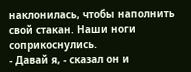наклонилась, чтобы наполнить свой стакан. Наши ноги соприкоснулись.
- Давай я, - сказал он и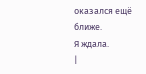оказался ещё ближе.
Я ждала.
|